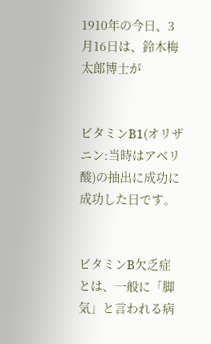1910年の今日、3月16日は、鈴木梅太郎博士が


ビタミンB1(オリザニン:当時はアベリ酸)の抽出に成功に成功した日です。


ビタミンB欠乏症とは、一般に「脚気」と言われる病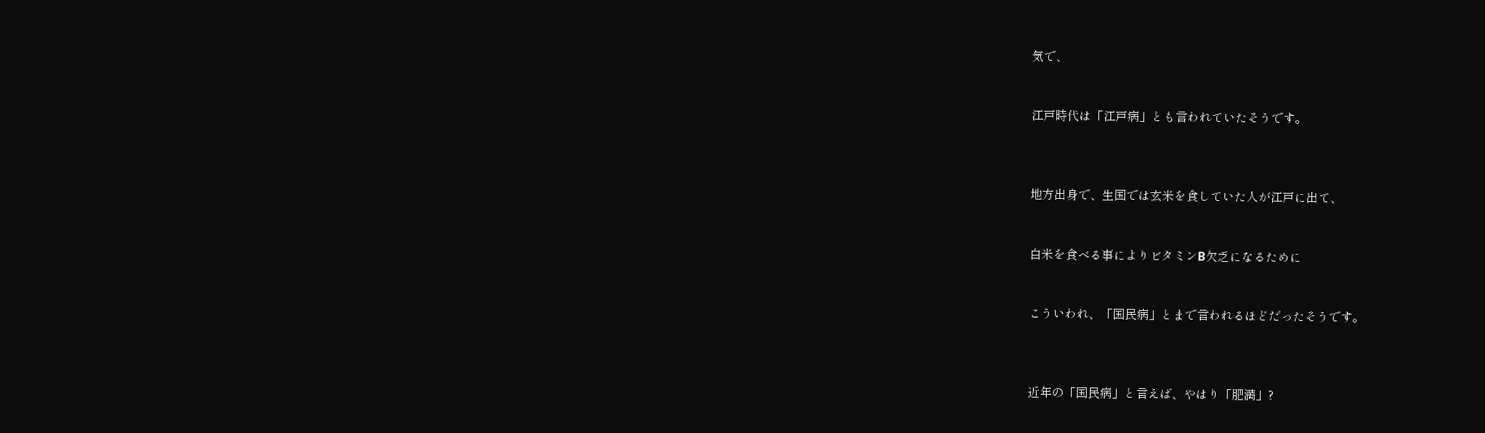気で、


江戸時代は「江戸病」とも言われていたそうです。



地方出身で、生国では玄米を食していた人が江戸に出て、


白米を食べる事によりビタミンB欠乏になるために


こういわれ、「国民病」とまで言われるほどだったそうです。



近年の「国民病」と言えば、やはり「肥満」?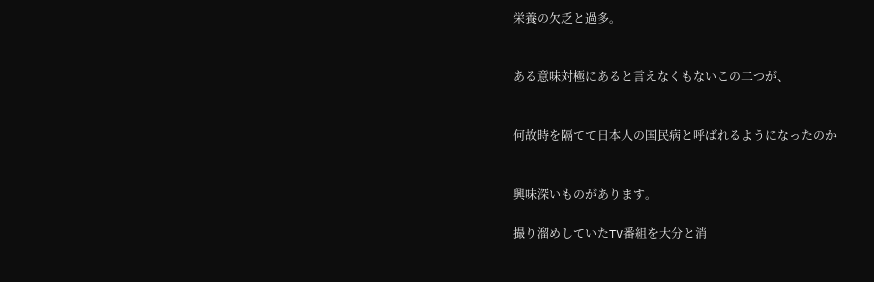栄養の欠乏と過多。


ある意味対極にあると言えなくもないこの二つが、


何故時を隔てて日本人の国民病と呼ばれるようになったのか


興味深いものがあります。

撮り溜めしていたTV番組を大分と消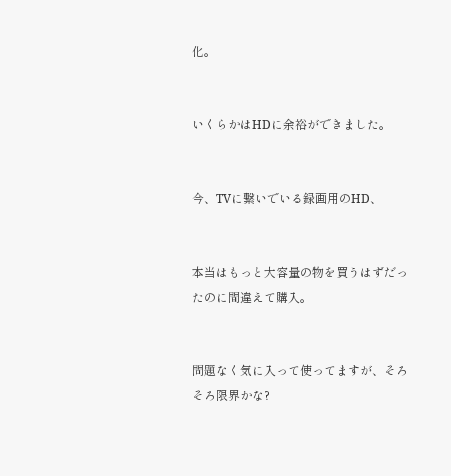化。


いくらかはHDに余裕ができました。


今、TVに繋いでいる録画用のHD、


本当はもっと大容量の物を買うはずだったのに間違えて購入。


問題なく気に入って使ってますが、そろそろ限界かな?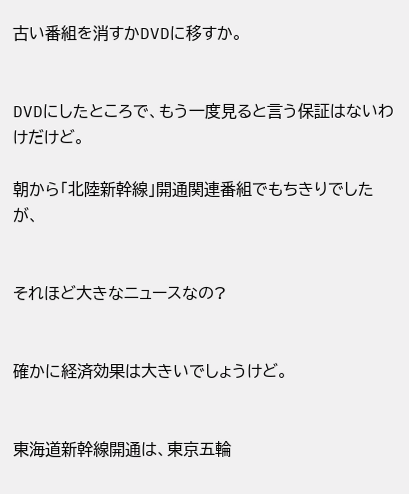古い番組を消すかDVDに移すか。


DVDにしたところで、もう一度見ると言う保証はないわけだけど。

朝から「北陸新幹線」開通関連番組でもちきりでしたが、


それほど大きなニュースなの?


確かに経済効果は大きいでしょうけど。


東海道新幹線開通は、東京五輪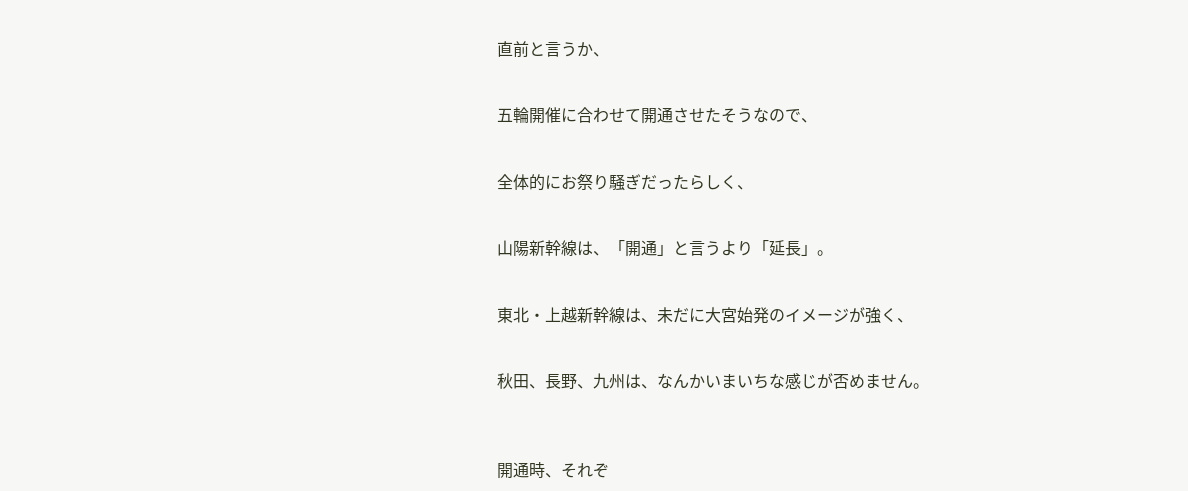直前と言うか、


五輪開催に合わせて開通させたそうなので、


全体的にお祭り騒ぎだったらしく、


山陽新幹線は、「開通」と言うより「延長」。


東北・上越新幹線は、未だに大宮始発のイメージが強く、


秋田、長野、九州は、なんかいまいちな感じが否めません。



開通時、それぞ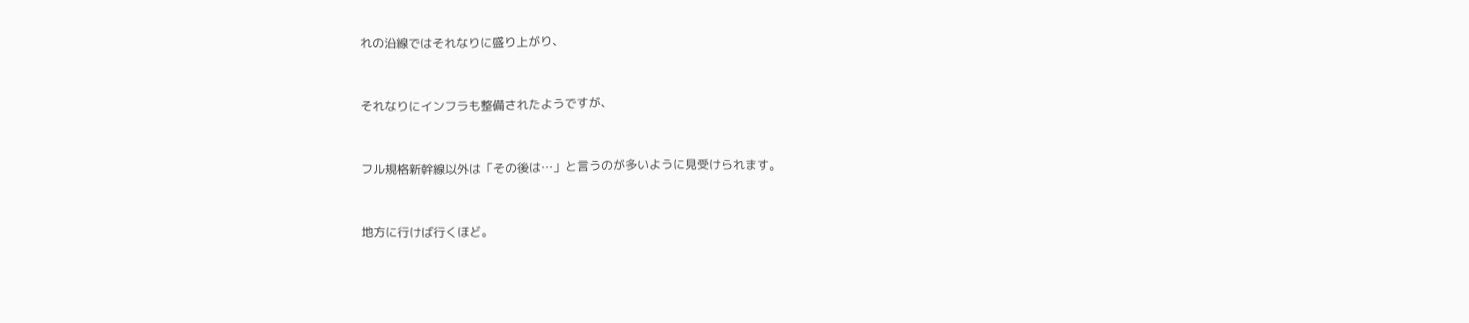れの沿線ではそれなりに盛り上がり、


それなりにインフラも整備されたようですが、


フル規格新幹線以外は「その後は…」と言うのが多いように見受けられます。


地方に行けば行くほど。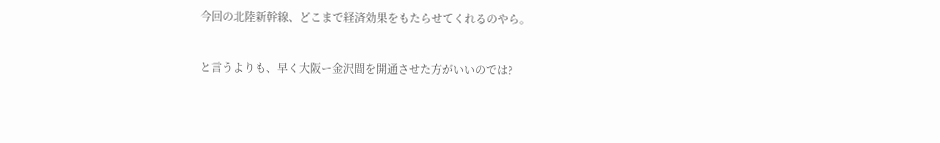今回の北陸新幹線、どこまで経済効果をもたらせてくれるのやら。


と言うよりも、早く大阪ー金沢間を開通させた方がいいのでは?